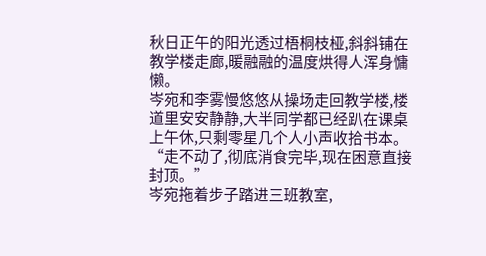秋日正午的阳光透过梧桐枝桠,斜斜铺在教学楼走廊,暖融融的温度烘得人浑身慵懒。
岑宛和李雾慢悠悠从操场走回教学楼,楼道里安安静静,大半同学都已经趴在课桌上午休,只剩零星几个人小声收拾书本。
“走不动了,彻底消食完毕,现在困意直接封顶。”
岑宛拖着步子踏进三班教室,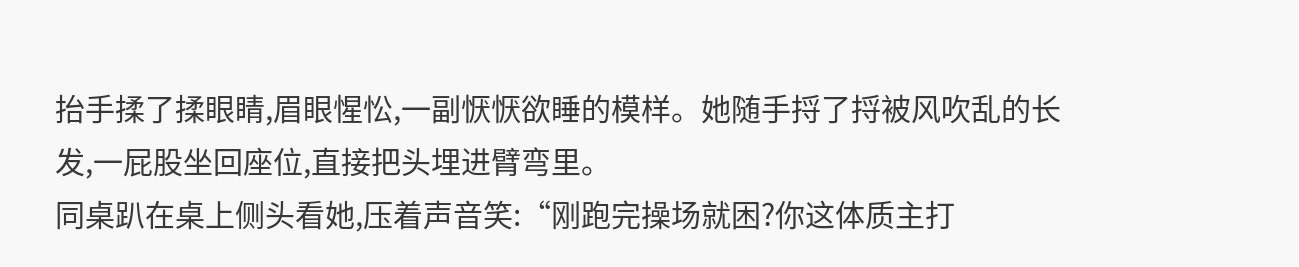抬手揉了揉眼睛,眉眼惺忪,一副恹恹欲睡的模样。她随手捋了捋被风吹乱的长发,一屁股坐回座位,直接把头埋进臂弯里。
同桌趴在桌上侧头看她,压着声音笑:“刚跑完操场就困?你这体质主打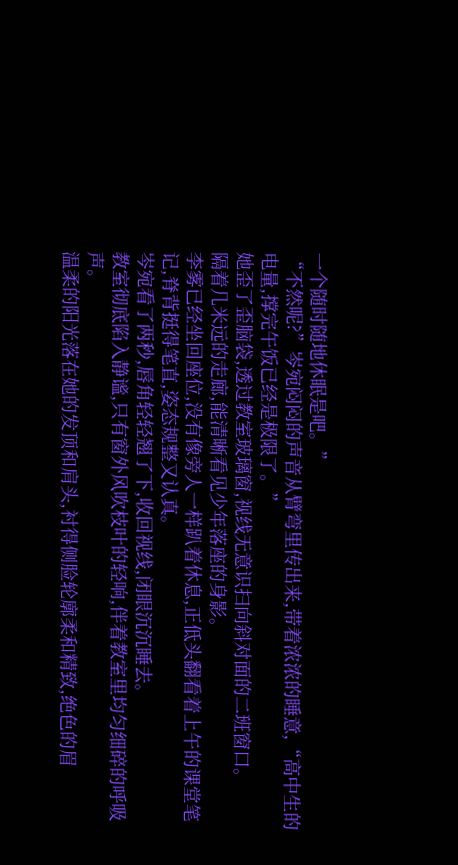一个随时随地休眠是吧。”
“不然呢?”岑宛闷闷的声音从臂弯里传出来,带着浓浓的睡意,“高中生的电量,撑完午饭已经是极限了。”
她歪了歪脑袋,透过教室玻璃窗,视线无意识扫向斜对面的二班窗口。
隔着几米远的走廊,能清晰看见少年落座的身影。
李雾已经坐回座位,没有像旁人一样趴着休息,正低头翻看着上午的课堂笔记,脊背挺得笔直,姿态规整又认真。
岑宛看了两秒,唇角轻轻翘了下,收回视线,闭眼沉沉睡去。
教室彻底陷入静谧,只有窗外风吹枝叶的轻响,伴着教室里均匀细碎的呼吸声。
温柔的阳光落在她的发顶和肩头,衬得侧脸轮廓柔和精致,绝色的眉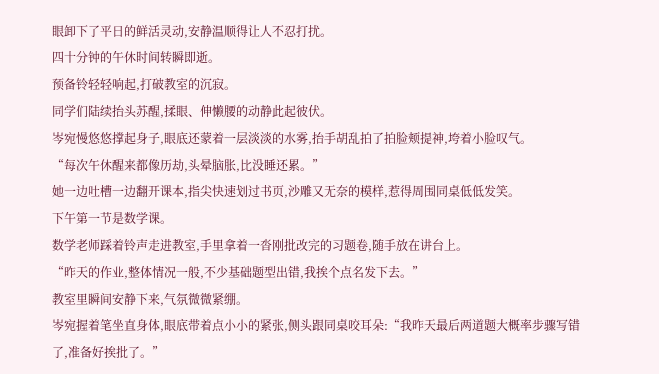眼卸下了平日的鲜活灵动,安静温顺得让人不忍打扰。
四十分钟的午休时间转瞬即逝。
预备铃轻轻响起,打破教室的沉寂。
同学们陆续抬头苏醒,揉眼、伸懒腰的动静此起彼伏。
岑宛慢悠悠撑起身子,眼底还蒙着一层淡淡的水雾,抬手胡乱拍了拍脸颊提神,垮着小脸叹气。
“每次午休醒来都像历劫,头晕脑胀,比没睡还累。”
她一边吐槽一边翻开课本,指尖快速划过书页,沙雕又无奈的模样,惹得周围同桌低低发笑。
下午第一节是数学课。
数学老师踩着铃声走进教室,手里拿着一沓刚批改完的习题卷,随手放在讲台上。
“昨天的作业,整体情况一般,不少基础题型出错,我挨个点名发下去。”
教室里瞬间安静下来,气氛微微紧绷。
岑宛握着笔坐直身体,眼底带着点小小的紧张,侧头跟同桌咬耳朵:“我昨天最后两道题大概率步骤写错了,准备好挨批了。”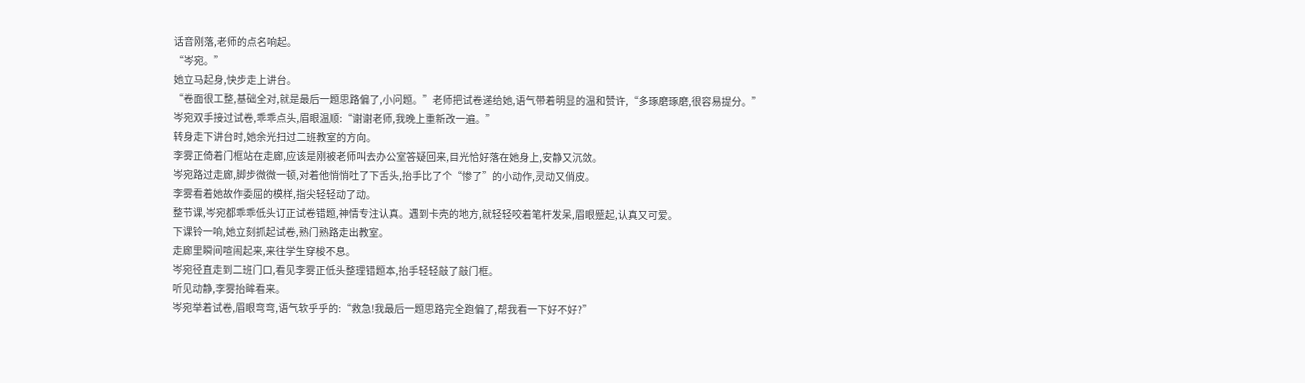话音刚落,老师的点名响起。
“岑宛。”
她立马起身,快步走上讲台。
“卷面很工整,基础全对,就是最后一题思路偏了,小问题。”老师把试卷递给她,语气带着明显的温和赞许,“多琢磨琢磨,很容易提分。”
岑宛双手接过试卷,乖乖点头,眉眼温顺:“谢谢老师,我晚上重新改一遍。”
转身走下讲台时,她余光扫过二班教室的方向。
李雾正倚着门框站在走廊,应该是刚被老师叫去办公室答疑回来,目光恰好落在她身上,安静又沉敛。
岑宛路过走廊,脚步微微一顿,对着他悄悄吐了下舌头,抬手比了个“惨了”的小动作,灵动又俏皮。
李雾看着她故作委屈的模样,指尖轻轻动了动。
整节课,岑宛都乖乖低头订正试卷错题,神情专注认真。遇到卡壳的地方,就轻轻咬着笔杆发呆,眉眼蹙起,认真又可爱。
下课铃一响,她立刻抓起试卷,熟门熟路走出教室。
走廊里瞬间喧闹起来,来往学生穿梭不息。
岑宛径直走到二班门口,看见李雾正低头整理错题本,抬手轻轻敲了敲门框。
听见动静,李雾抬眸看来。
岑宛举着试卷,眉眼弯弯,语气软乎乎的:“救急!我最后一题思路完全跑偏了,帮我看一下好不好?”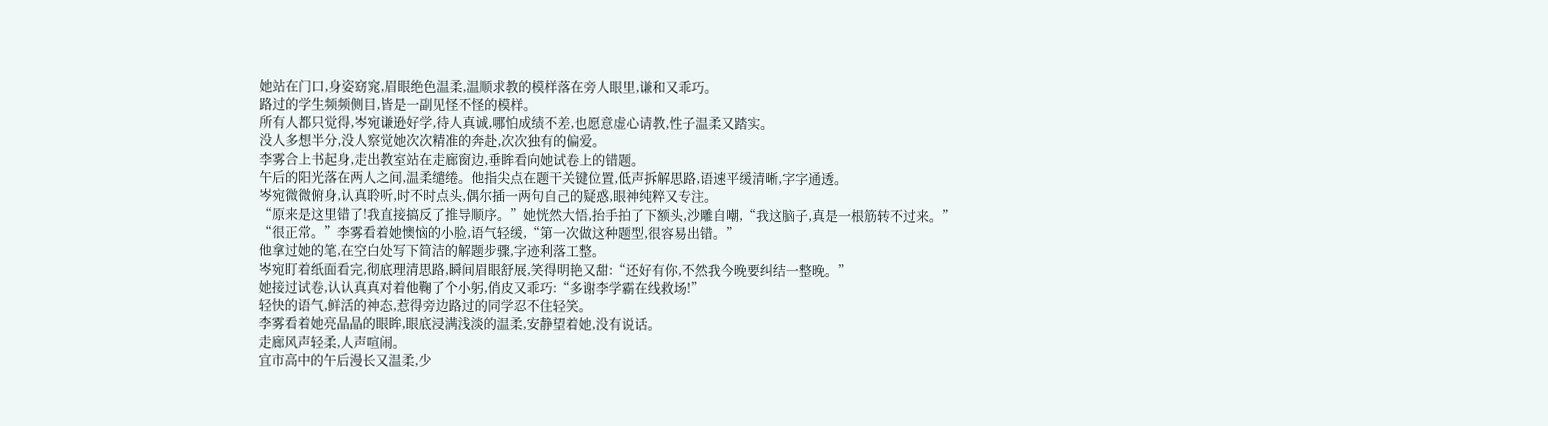她站在门口,身姿窈窕,眉眼绝色温柔,温顺求教的模样落在旁人眼里,谦和又乖巧。
路过的学生频频侧目,皆是一副见怪不怪的模样。
所有人都只觉得,岑宛谦逊好学,待人真诚,哪怕成绩不差,也愿意虚心请教,性子温柔又踏实。
没人多想半分,没人察觉她次次精准的奔赴,次次独有的偏爱。
李雾合上书起身,走出教室站在走廊窗边,垂眸看向她试卷上的错题。
午后的阳光落在两人之间,温柔缱绻。他指尖点在题干关键位置,低声拆解思路,语速平缓清晰,字字通透。
岑宛微微俯身,认真聆听,时不时点头,偶尔插一两句自己的疑惑,眼神纯粹又专注。
“原来是这里错了!我直接搞反了推导顺序。”她恍然大悟,抬手拍了下额头,沙雕自嘲,“我这脑子,真是一根筋转不过来。”
“很正常。”李雾看着她懊恼的小脸,语气轻缓,“第一次做这种题型,很容易出错。”
他拿过她的笔,在空白处写下简洁的解题步骤,字迹利落工整。
岑宛盯着纸面看完,彻底理清思路,瞬间眉眼舒展,笑得明艳又甜:“还好有你,不然我今晚要纠结一整晚。”
她接过试卷,认认真真对着他鞠了个小躬,俏皮又乖巧:“多谢李学霸在线救场!”
轻快的语气,鲜活的神态,惹得旁边路过的同学忍不住轻笑。
李雾看着她亮晶晶的眼眸,眼底浸满浅淡的温柔,安静望着她,没有说话。
走廊风声轻柔,人声喧闹。
宜市高中的午后漫长又温柔,少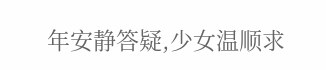年安静答疑,少女温顺求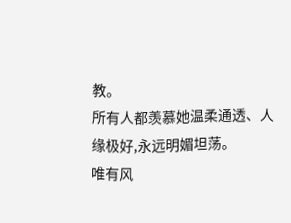教。
所有人都羡慕她温柔通透、人缘极好,永远明媚坦荡。
唯有风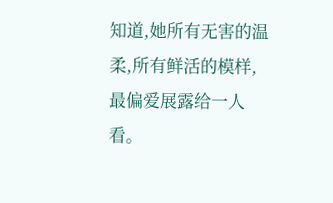知道,她所有无害的温柔,所有鲜活的模样,最偏爱展露给一人看。